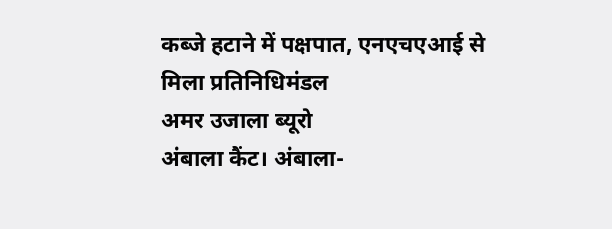कब्जे हटाने में पक्षपात, एनएचएआई से मिला प्रतिनिधिमंडल
अमर उजाला ब्यूरो
अंबाला कैंट। अंबाला-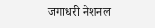जगाधरी नेशनल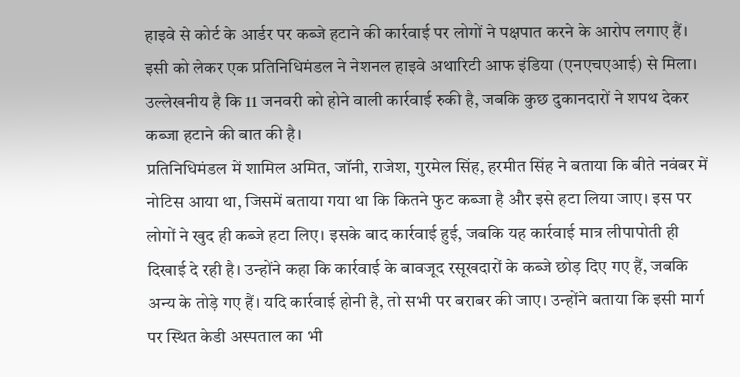हाइवे से कोर्ट के आर्डर पर कब्जे हटाने की कार्रवाई पर लोगों ने पक्षपात करने के आरोप लगाए हैं। इसी को लेकर एक प्रतिनिधिमंडल ने नेशनल हाइवे अथारिटी आफ इंडिया (एनएचएआई) से मिला। उल्लेखनीय है कि 11 जनवरी को होने वाली कार्रवाई रुकी है, जबकि कुछ दुकानदारों ने शपथ देकर कब्जा हटाने की बात की है।
प्रतिनिधिमंडल में शामिल अमित, जॉनी, राजेश, गुरमेल सिंह, हरमीत सिंह ने बताया कि बीते नवंबर में नोटिस आया था, जिसमें बताया गया था कि कितने फुट कब्जा है और इसे हटा लिया जाए। इस पर लोगों ने खुद ही कब्जे हटा लिए। इसके बाद कार्रवाई हुई, जबकि यह कार्रवाई मात्र लीपापोती ही दिखाई दे रही है। उन्होंने कहा कि कार्रवाई के बावजूद रसूखदारों के कब्जे छोड़ दिए गए हैं, जबकि अन्य के तोड़े गए हैं। यदि कार्रवाई होनी है, तो सभी पर बराबर की जाए। उन्होंने बताया कि इसी मार्ग पर स्थित केडी अस्पताल का भी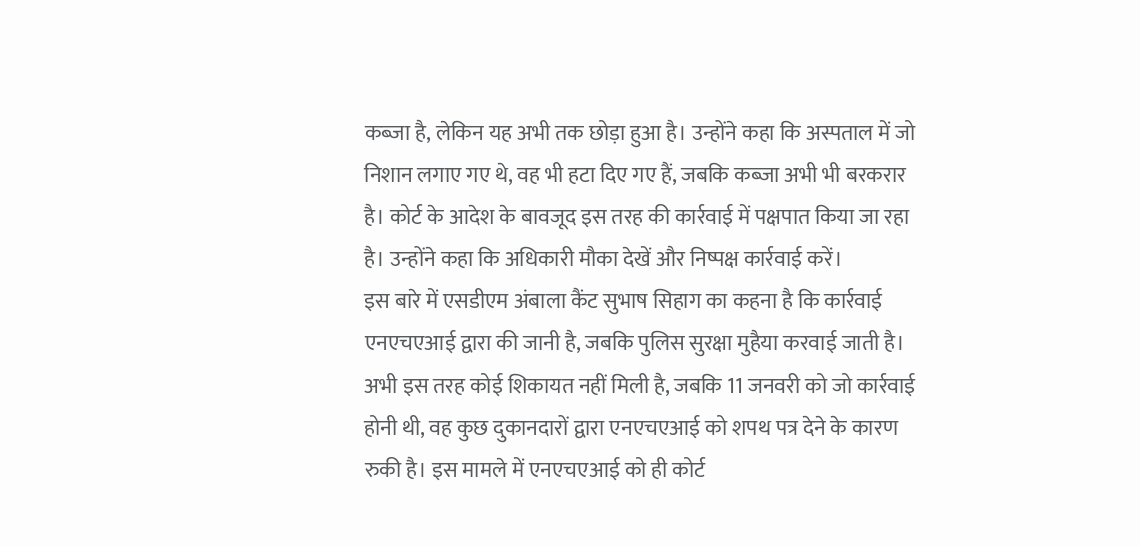कब्जा है, लेकिन यह अभी तक छोड़ा हुआ है। उन्होंने कहा कि अस्पताल में जो निशान लगाए गए थे, वह भी हटा दिए गए हैं, जबकि कब्जा अभी भी बरकरार है। कोर्ट के आदेश के बावजूद इस तरह की कार्रवाई में पक्षपात किया जा रहा है। उन्होंने कहा कि अधिकारी मौका देखें और निष्पक्ष कार्रवाई करें।
इस बारे में एसडीएम अंबाला कैंट सुभाष सिहाग का कहना है कि कार्रवाई एनएचएआई द्वारा की जानी है, जबकि पुलिस सुरक्षा मुहैया करवाई जाती है। अभी इस तरह कोई शिकायत नहीं मिली है, जबकि 11 जनवरी को जो कार्रवाई होनी थी, वह कुछ दुकानदारों द्वारा एनएचएआई को शपथ पत्र देने के कारण रुकी है। इस मामले में एनएचएआई को ही कोर्ट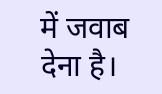में जवाब देना है।